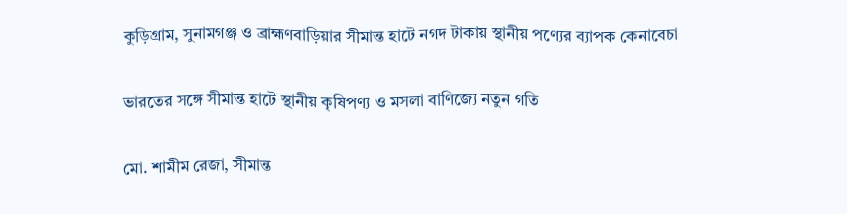কুড়িগ্রাম, সুনামগঞ্জ ও ব্রাহ্মণবাড়িয়ার সীমান্ত হাটে নগদ টাকায় স্থানীয় পণ্যের ব্যাপক কেনাবেচা

ভারতের সঙ্গে সীমান্ত হাটে স্থানীয় কৃষিপণ্য ও মসলা বাণিজ্যে নতুন গতি

মো. শামীম রেজা, সীমান্ত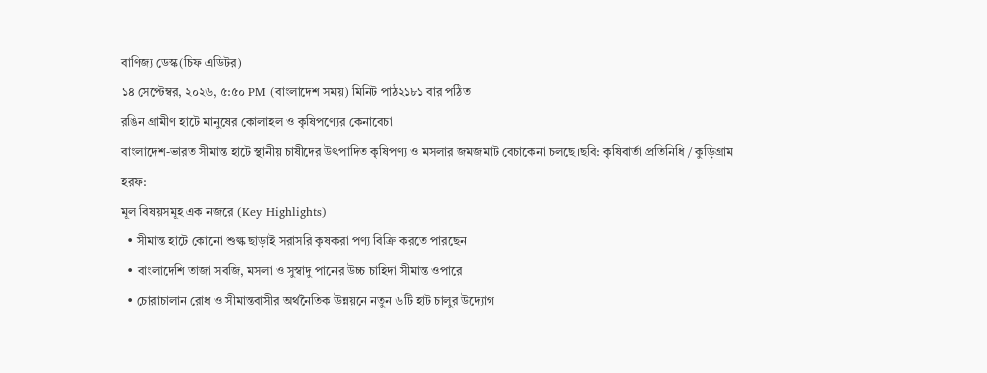বাণিজ্য ডেস্ক(চিফ এডিটর)
১৪ সেপ্টেম্বর, ২০২৬, ৫:৫০ PM (বাংলাদেশ সময়) মিনিট পাঠ২১৮১ বার পঠিত
রঙিন গ্রামীণ হাটে মানুষের কোলাহল ও কৃষিপণ্যের কেনাবেচা
বাংলাদেশ-ভারত সীমান্ত হাটে স্থানীয় চাষীদের উৎপাদিত কৃষিপণ্য ও মসলার জমজমাট বেচাকেনা চলছে।ছবি: কৃষিবার্তা প্রতিনিধি / কুড়িগ্রাম
হরফ:
মূল বিষয়সমূহ এক নজরে (Key Highlights)
  • সীমান্ত হাটে কোনো শুল্ক ছাড়াই সরাসরি কৃষকরা পণ্য বিক্রি করতে পারছেন
  • বাংলাদেশি তাজা সবজি, মসলা ও সুস্বাদু পানের উচ্চ চাহিদা সীমান্ত ওপারে
  • চোরাচালান রোধ ও সীমান্তবাসীর অর্থনৈতিক উন্নয়নে নতুন ৬টি হাট চালুর উদ্যোগ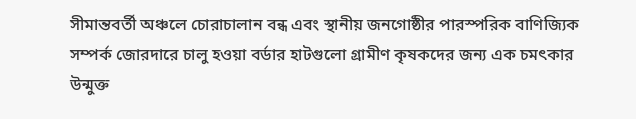সীমান্তবর্তী অঞ্চলে চোরাচালান বন্ধ এবং স্থানীয় জনগোষ্ঠীর পারস্পরিক বাণিজ্যিক সম্পর্ক জোরদারে চালু হওয়া বর্ডার হাটগুলো গ্রামীণ কৃষকদের জন্য এক চমৎকার উন্মুক্ত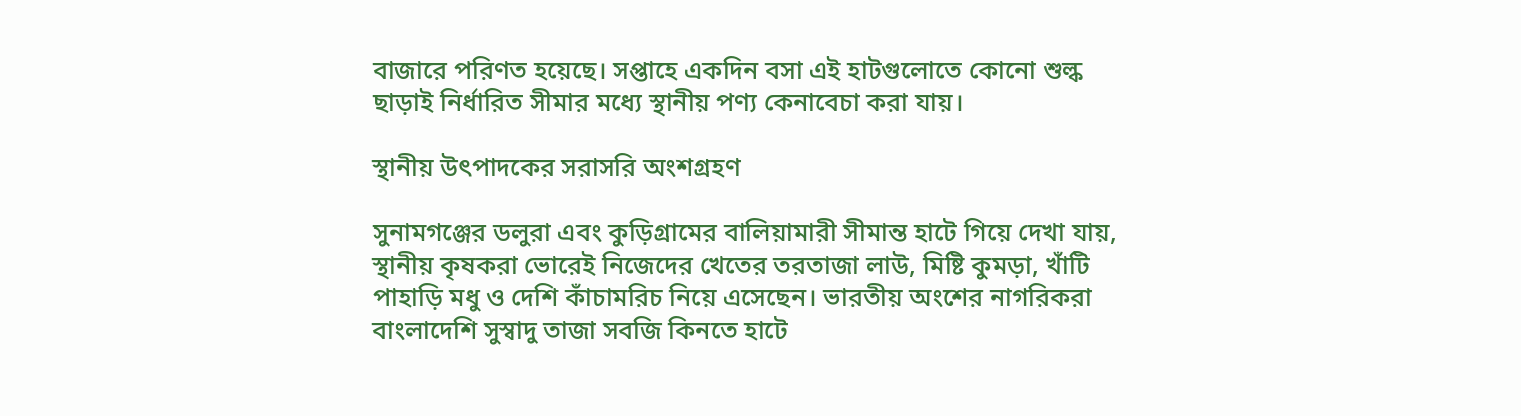বাজারে পরিণত হয়েছে। সপ্তাহে একদিন বসা এই হাটগুলোতে কোনো শুল্ক ছাড়াই নির্ধারিত সীমার মধ্যে স্থানীয় পণ্য কেনাবেচা করা যায়।

স্থানীয় উৎপাদকের সরাসরি অংশগ্রহণ

সুনামগঞ্জের ডলুরা এবং কুড়িগ্রামের বালিয়ামারী সীমান্ত হাটে গিয়ে দেখা যায়, স্থানীয় কৃষকরা ভোরেই নিজেদের খেতের তরতাজা লাউ, মিষ্টি কুমড়া, খাঁটি পাহাড়ি মধু ও দেশি কাঁচামরিচ নিয়ে এসেছেন। ভারতীয় অংশের নাগরিকরা বাংলাদেশি সুস্বাদু তাজা সবজি কিনতে হাটে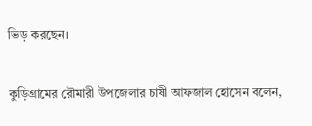ভিড় করছেন।

কুড়িগ্রামের রৌমারী উপজেলার চাষী আফজাল হোসেন বলেন,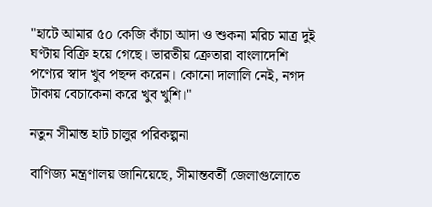"হাটে আমার ৫০ কেজি কাঁচা আদা ও শুকনা মরিচ মাত্র দুই ঘণ্টায় বিক্রি হয়ে গেছে। ভারতীয় ক্রেতারা বাংলাদেশি পণ্যের স্বাদ খুব পছন্দ করেন। কোনো দালালি নেই, নগদ টাকায় বেচাকেনা করে খুব খুশি।"

নতুন সীমান্ত হাট চালুর পরিকল্পনা

বাণিজ্য মন্ত্রণালয় জানিয়েছে, সীমান্তবর্তী জেলাগুলোতে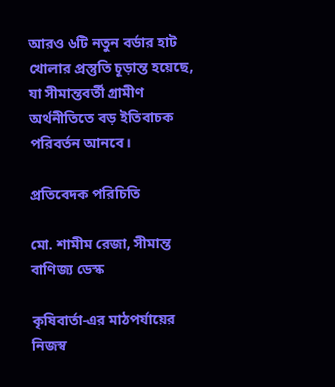আরও ৬টি নতুন বর্ডার হাট খোলার প্রস্তুতি চূড়ান্ত হয়েছে, যা সীমান্তবর্তী গ্রামীণ অর্থনীতিতে বড় ইতিবাচক পরিবর্তন আনবে।

প্রতিবেদক পরিচিতি

মো. শামীম রেজা, সীমান্ত বাণিজ্য ডেস্ক

কৃষিবার্তা-এর মাঠপর্যায়ের নিজস্ব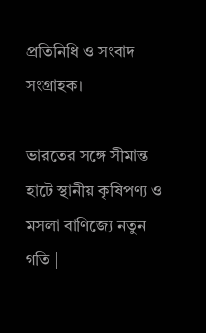প্রতিনিধি ও সংবাদ সংগ্রাহক।

ভারতের সঙ্গে সীমান্ত হাটে স্থানীয় কৃষিপণ্য ও মসলা বাণিজ্যে নতুন গতি |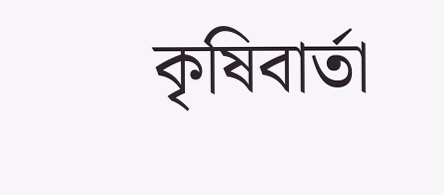কৃষিবার্তা